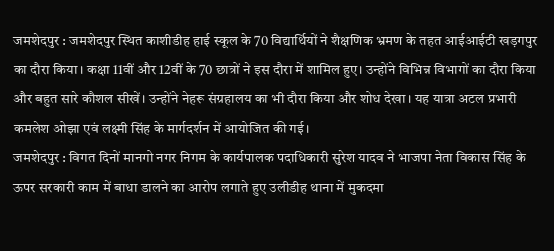जमशेदपुर : जमशेदपुर स्थित काशीडीह हाई स्कूल के 70 विद्यार्थियों ने शैक्षणिक भ्रमण के तहत आईआईटी खड़गपुर का दौरा किया। कक्षा 11वीं और 12वीं के 70 छात्रों ने इस दौरा में शामिल हुए। उन्होंने विभिन्न विभागों का दौरा किया और बहुत सारे कौशल सीखें। उन्होंने नेहरू संग्रहालय का भी दौरा किया और शोध देखा। यह यात्रा अटल प्रभारी कमलेश ओझा एवं लक्ष्मी सिंह के मार्गदर्शन में आयोजित की गई।
जमशेदपुर : विगत दिनों मानगो नगर निगम के कार्यपालक पदाधिकारी सुरेश यादव ने भाजपा नेता विकास सिंह के ऊपर सरकारी काम में बाधा डालने का आरोप लगाते हुए उलीडीह थाना में मुकदमा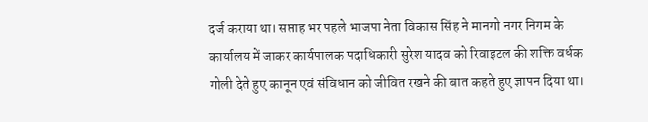दर्ज कराया था। सप्ताह भर पहले भाजपा नेता विकास सिंह ने मानगो नगर निगम के कार्यालय में जाकर कार्यपालक पदाधिकारी सुरेश यादव को रिवाइटल की शक्ति वर्धक गोली देते हुए कानून एवं संविधान को जीवित रखने की बात कहते हुए ज्ञापन दिया था।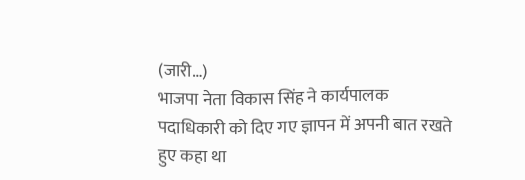(जारी…)
भाजपा नेता विकास सिंह ने कार्यपालक पदाधिकारी को दिए गए ज्ञापन में अपनी बात रखते हुए कहा था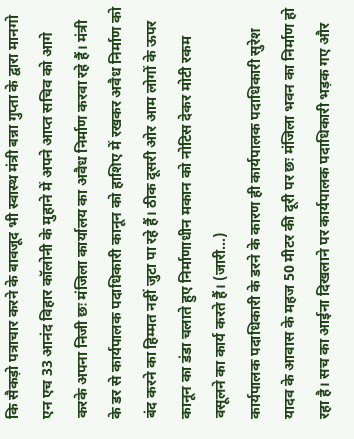कि सैकड़ो पत्राचार करने के बावजूद भी स्वास्थ मंत्री बन्ना गुप्ता के द्वारा मानगो एन एच 33 आनंद विहार कॉलोनी के मुहाने में अपने आप्त सचिव को आगे करके अपना निजी छः मंजिला कार्यालय का अवैध निर्माण करवा रहे हैं। मंत्री के डर से कार्यपालक पदाधिकारी कानून को हाशिए में रखकर अवैध निर्माण को बंद करने का हिम्मत नहीं जुटा पा रहे हैं। ठीक दूसरी ओर आम लोगों के ऊपर कानून का डंडा चलाते हुए निर्माणाधीन मकान को नोटिस देकर मोटी रकम वसूलने का कार्य करते हैं। (जारी…)
कार्यपालक पदाधिकारी के डरने के कारण ही कार्यपालक पदाधिकारी सुरेश यादव के आवास के महज 50 मीटर की दूरी पर छः मंजिला भवन का निर्माण हो रहा है। सच का आईना दिखलाने पर कार्यपालक पदाधिकारी भड़क गए और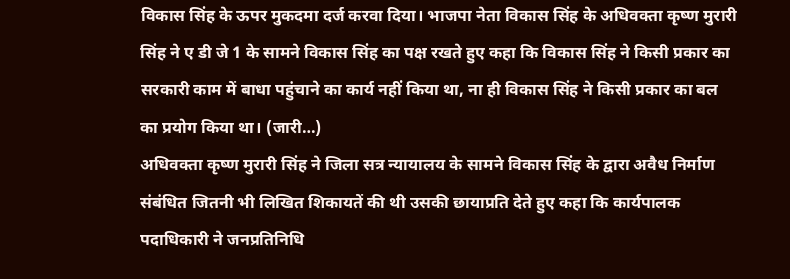विकास सिंह के ऊपर मुकदमा दर्ज करवा दिया। भाजपा नेता विकास सिंह के अधिवक्ता कृष्ण मुरारी सिंह ने ए डी जे 1 के सामने विकास सिंह का पक्ष रखते हुए कहा कि विकास सिंह ने किसी प्रकार का सरकारी काम में बाधा पहुंचाने का कार्य नहीं किया था, ना ही विकास सिंह ने किसी प्रकार का बल का प्रयोग किया था। (जारी…)
अधिवक्ता कृष्ण मुरारी सिंह ने जिला सत्र न्यायालय के सामने विकास सिंह के द्वारा अवैध निर्माण संबंधित जितनी भी लिखित शिकायतें की थी उसकी छायाप्रति देते हुए कहा कि कार्यपालक पदाधिकारी ने जनप्रतिनिधि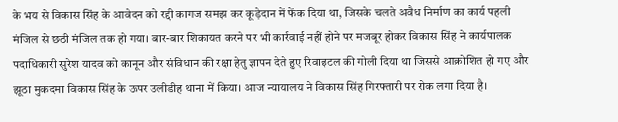के भय से विकास सिंह के आवेदन को रद्दी कागज समझ कर कूड़ेदान में फेंक दिया था, जिसके चलते अवैध निर्माण का कार्य पहली मंजिल से छठी मंजिल तक हो गया। बार-बार शिकायत करने पर भी कार्रवाई नहीं होने पर मजबूर होकर विकास सिंह ने कार्यपालक पदाधिकारी सुरेश यादव को कानून और संविधान की रक्षा हेतु ज्ञापन देते हुए रिवाइटल की गोली दिया था जिससे आक्रोशित हो गए और झूठा मुकदमा विकास सिंह के ऊपर उलीडीह थाना में किया। आज न्यायालय ने विकास सिंह गिरफ्तारी पर रोक लगा दिया है।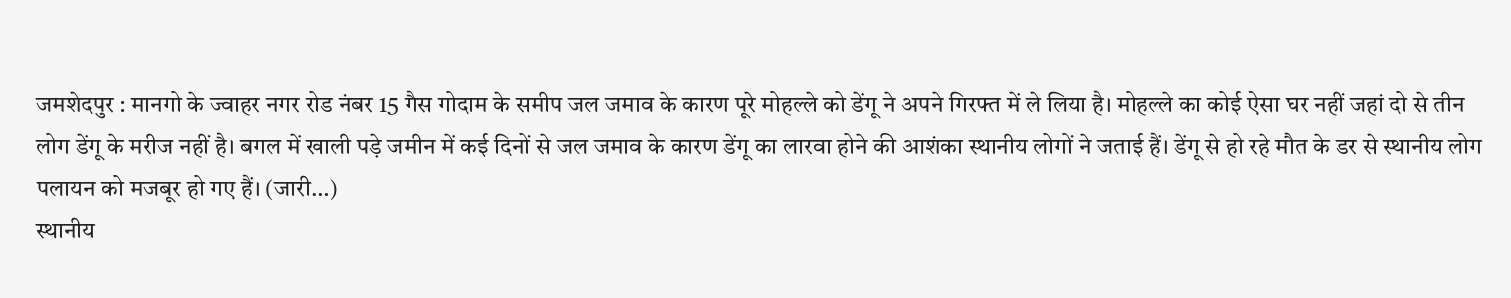जमशेदपुर : मानगो के ज्वाहर नगर रोड नंबर 15 गैस गोदाम के समीप जल जमाव के कारण पूरे मोहल्ले को डेंगू ने अपने गिरफ्त में ले लिया है। मोहल्ले का कोई ऐसा घर नहीं जहां दो से तीन लोग डेंगू के मरीज नहीं है। बगल में खाली पड़े जमीन में कई दिनों से जल जमाव के कारण डेंगू का लारवा होने की आशंका स्थानीय लोगों ने जताई हैं। डेंगू से हो रहे मौत के डर से स्थानीय लोग पलायन को मजबूर हो गए हैं। (जारी…)
स्थानीय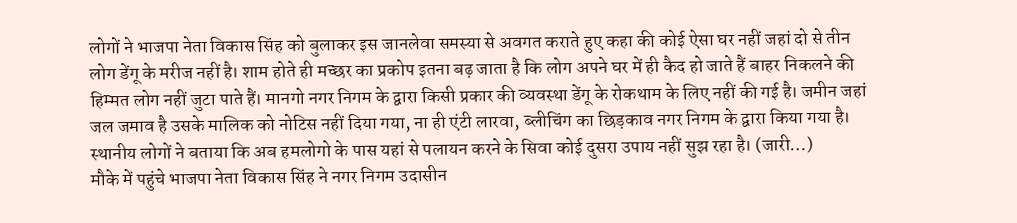लोगों ने भाजपा नेता विकास सिंह को बुलाकर इस जानलेवा समस्या से अवगत कराते हुए कहा की कोई ऐसा घर नहीं जहां दो से तीन लोग डेंगू के मरीज नहीं है। शाम होते ही मच्छर का प्रकोप इतना बढ़ जाता है कि लोग अपने घर में ही कैद हो जाते हैं बाहर निकलने की हिम्मत लोग नहीं जुटा पाते हैं। मानगो नगर निगम के द्वारा किसी प्रकार की व्यवस्था डेंगू के रोकथाम के लिए नहीं की गई है। जमीन जहां जल जमाव है उसके मालिक को नोटिस नहीं दिया गया, ना ही एंटी लारवा, ब्लीचिंग का छिड़काव नगर निगम के द्वारा किया गया है। स्थानीय लोगों ने बताया कि अब हमलोगो के पास यहां से पलायन करने के सिवा कोई दुसरा उपाय नहीं सुझ रहा है। (जारी…)
मौके में पहुंचे भाजपा नेता विकास सिंह ने नगर निगम उदासीन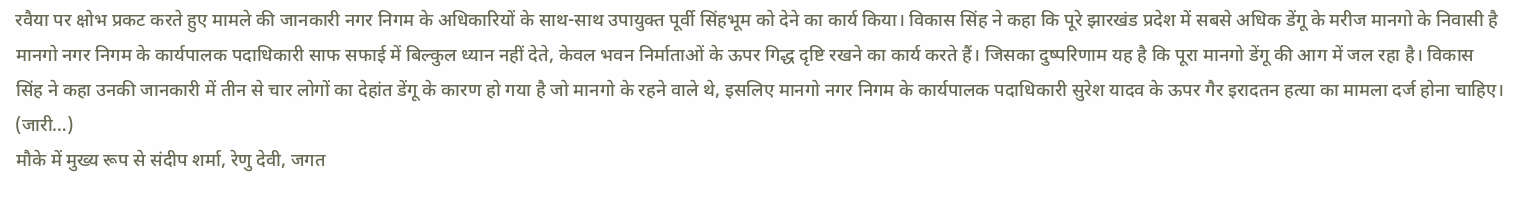रवैया पर क्षोभ प्रकट करते हुए मामले की जानकारी नगर निगम के अधिकारियों के साथ-साथ उपायुक्त पूर्वी सिंहभूम को देने का कार्य किया। विकास सिंह ने कहा कि पूरे झारखंड प्रदेश में सबसे अधिक डेंगू के मरीज मानगो के निवासी है मानगो नगर निगम के कार्यपालक पदाधिकारी साफ सफाई में बिल्कुल ध्यान नहीं देते, केवल भवन निर्माताओं के ऊपर गिद्ध दृष्टि रखने का कार्य करते हैं। जिसका दुष्परिणाम यह है कि पूरा मानगो डेंगू की आग में जल रहा है। विकास सिंह ने कहा उनकी जानकारी में तीन से चार लोगों का देहांत डेंगू के कारण हो गया है जो मानगो के रहने वाले थे, इसलिए मानगो नगर निगम के कार्यपालक पदाधिकारी सुरेश यादव के ऊपर गैर इरादतन हत्या का मामला दर्ज होना चाहिए। (जारी…)
मौके में मुख्य रूप से संदीप शर्मा, रेणु देवी, जगत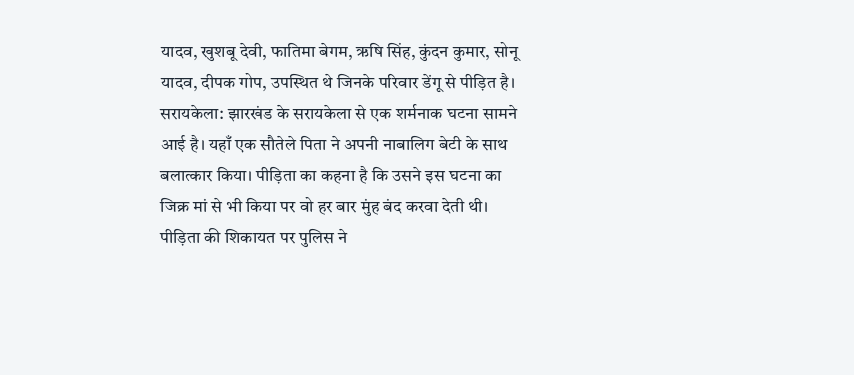यादव, खुशबू देवी, फातिमा बेगम, ऋषि सिंह, कुंदन कुमार, सोनू यादव, दीपक गोप, उपस्थित थे जिनके परिवार डेंगू से पीड़ित है।
सरायकेला: झारखंड के सरायकेला से एक शर्मनाक घटना सामने आई है। यहाँ एक सौतेले पिता ने अपनी नाबालिग बेटी के साथ बलात्कार किया। पीड़िता का कहना है कि उसने इस घटना का जिक्र मां से भी किया पर वो हर बार मुंह बंद करवा देती थी।
पीड़िता की शिकायत पर पुलिस ने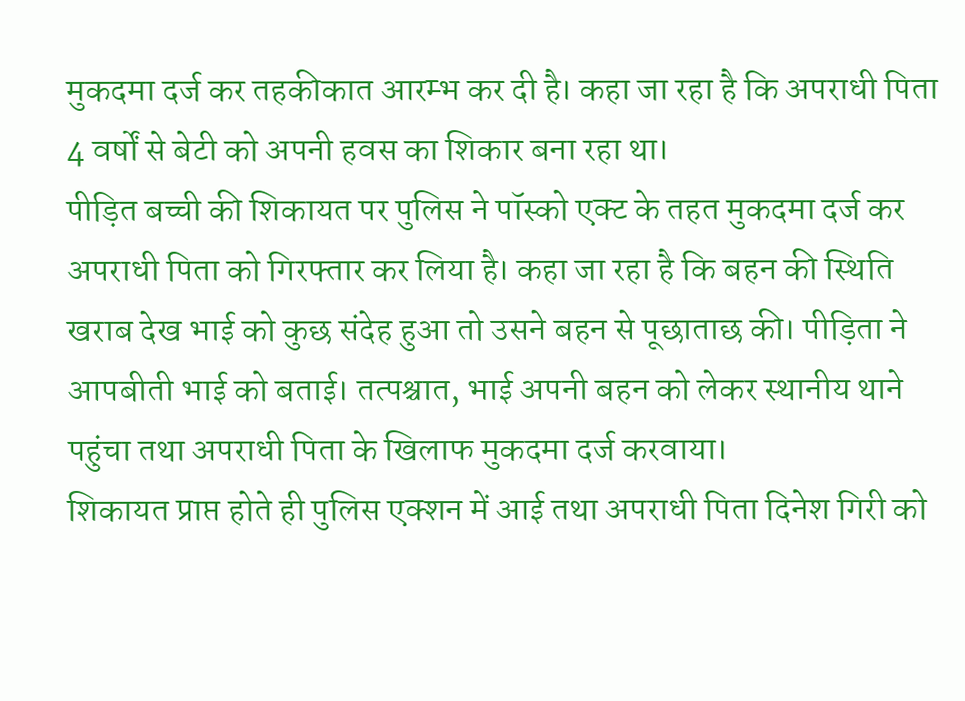मुकदमा दर्ज कर तहकीकात आरम्भ कर दी है। कहा जा रहा है कि अपराधी पिता 4 वर्षों से बेटी को अपनी हवस का शिकार बना रहा था।
पीड़ित बच्ची की शिकायत पर पुलिस ने पॉस्को एक्ट के तहत मुकदमा दर्ज कर अपराधी पिता को गिरफ्तार कर लिया है। कहा जा रहा है कि बहन की स्थिति खराब देख भाई को कुछ संदेह हुआ तो उसने बहन से पूछाताछ की। पीड़िता ने आपबीती भाई को बताई। तत्पश्चात, भाई अपनी बहन को लेकर स्थानीय थाने पहुंचा तथा अपराधी पिता के खिलाफ मुकदमा दर्ज करवाया।
शिकायत प्राप्त होते ही पुलिस एक्शन में आई तथा अपराधी पिता दिनेश गिरी को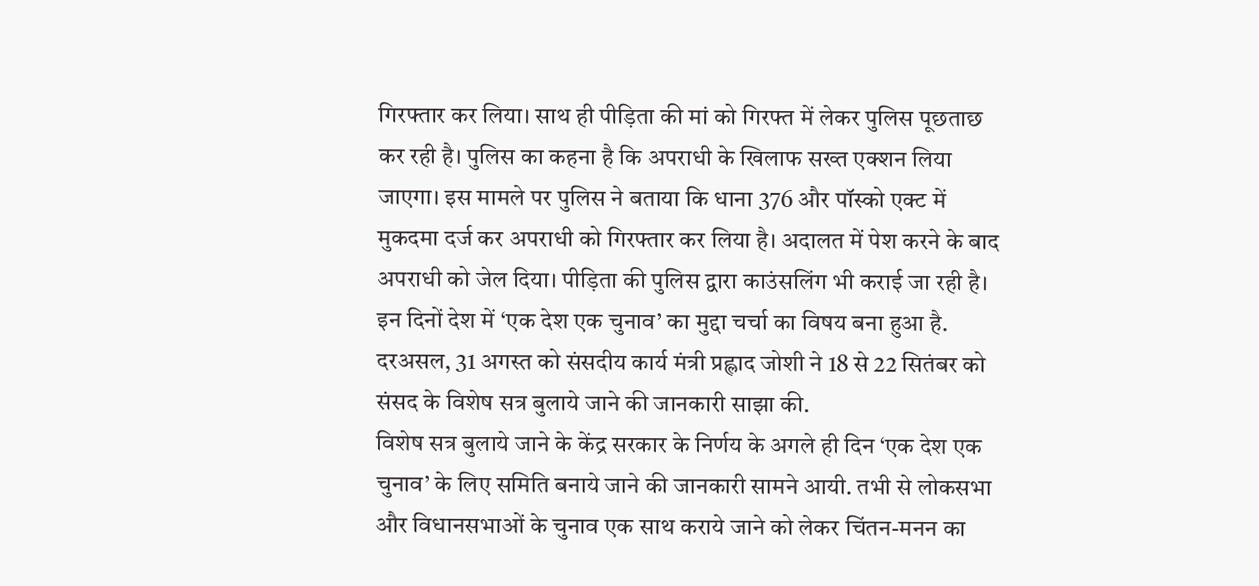गिरफ्तार कर लिया। साथ ही पीड़िता की मां को गिरफ्त में लेकर पुलिस पूछताछ कर रही है। पुलिस का कहना है कि अपराधी के खिलाफ सख्त एक्शन लिया जाएगा। इस मामले पर पुलिस ने बताया कि धाना 376 और पॉस्को एक्ट में मुकदमा दर्ज कर अपराधी को गिरफ्तार कर लिया है। अदालत में पेश करने के बाद अपराधी को जेल दिया। पीड़िता की पुलिस द्वारा काउंसलिंग भी कराई जा रही है।
इन दिनों देश में ‘एक देश एक चुनाव’ का मुद्दा चर्चा का विषय बना हुआ है. दरअसल, 31 अगस्त को संसदीय कार्य मंत्री प्रह्लाद जोशी ने 18 से 22 सितंबर को संसद के विशेष सत्र बुलाये जाने की जानकारी साझा की.
विशेष सत्र बुलाये जाने के केंद्र सरकार के निर्णय के अगले ही दिन ‘एक देश एक चुनाव’ के लिए समिति बनाये जाने की जानकारी सामने आयी. तभी से लोकसभा और विधानसभाओं के चुनाव एक साथ कराये जाने को लेकर चिंतन-मनन का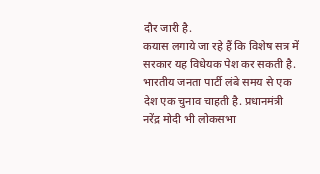दौर जारी है.
कयास लगाये जा रहे हैं कि विशेष सत्र में सरकार यह विधेयक पेश कर सकती है. भारतीय जनता पार्टी लंबे समय से एक देश एक चुनाव चाहती है. प्रधानमंत्री नरेंद्र मोदी भी लोकसभा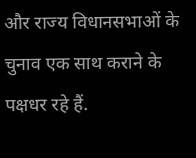और राज्य विधानसभाओं के चुनाव एक साथ कराने के पक्षधर रहे हैं.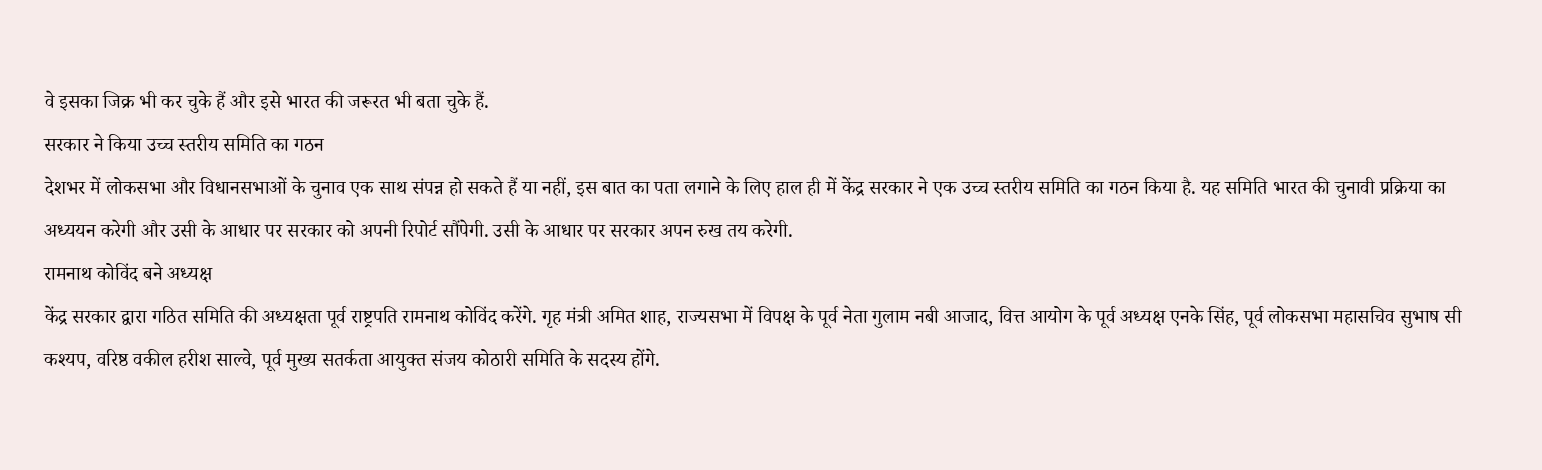वे इसका जिक्र भी कर चुके हैं और इसे भारत की जरूरत भी बता चुके हैं.
सरकार ने किया उच्च स्तरीय समिति का गठन
देशभर में लोकसभा और विधानसभाओं के चुनाव एक साथ संपन्न हो सकते हैं या नहीं, इस बात का पता लगाने के लिए हाल ही में केंद्र सरकार ने एक उच्च स्तरीय समिति का गठन किया है. यह समिति भारत की चुनावी प्रक्रिया का अध्ययन करेगी और उसी के आधार पर सरकार को अपनी रिपोर्ट सौंपेगी. उसी के आधार पर सरकार अपन रुख तय करेगी.
रामनाथ कोविंद बने अध्यक्ष
केंद्र सरकार द्वारा गठित समिति की अध्यक्षता पूर्व राष्ट्रपति रामनाथ कोविंद करेंगे. गृह मंत्री अमित शाह, राज्यसभा में विपक्ष के पूर्व नेता गुलाम नबी आजाद, वित्त आयोग के पूर्व अध्यक्ष एनके सिंह, पूर्व लोकसभा महासचिव सुभाष सी कश्यप, वरिष्ठ वकील हरीश साल्वे, पूर्व मुख्य सतर्कता आयुक्त संजय कोठारी समिति के सदस्य होंगे.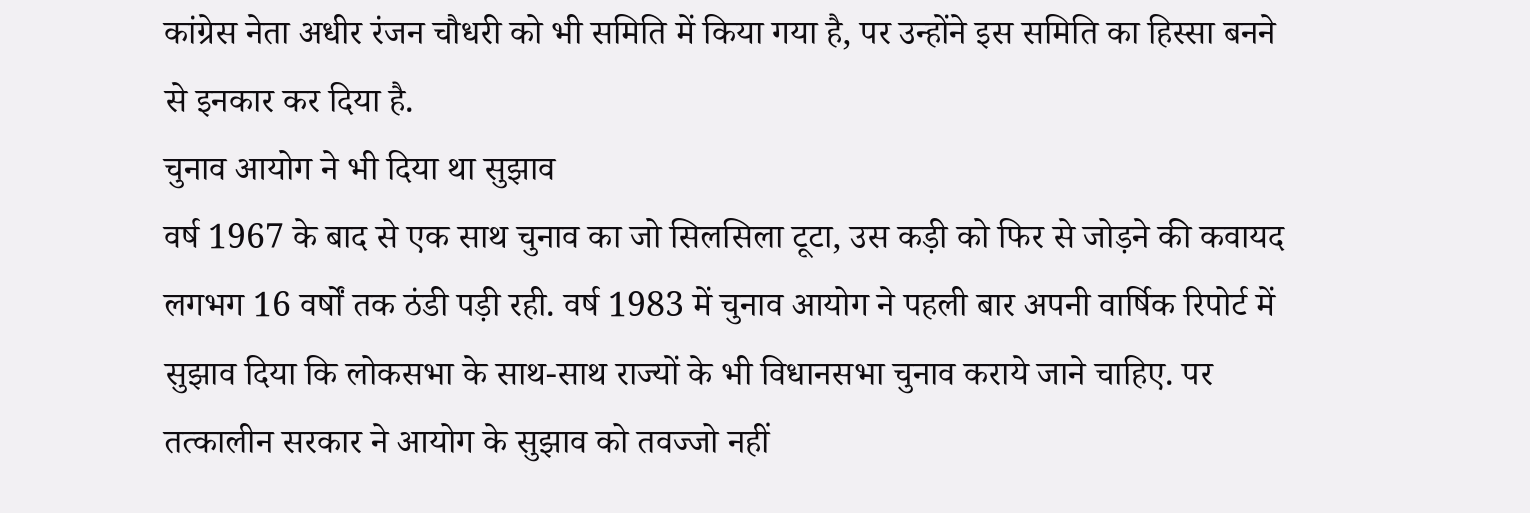कांग्रेस नेता अधीर रंजन चौधरी को भी समिति में किया गया है, पर उन्होंने इस समिति का हिस्सा बनने से इनकार कर दिया है.
चुनाव आयोग ने भी दिया था सुझाव
वर्ष 1967 के बाद से एक साथ चुनाव का जो सिलसिला टूटा, उस कड़ी को फिर से जोड़ने की कवायद लगभग 16 वर्षों तक ठंडी पड़ी रही. वर्ष 1983 में चुनाव आयोग ने पहली बार अपनी वार्षिक रिपोर्ट में सुझाव दिया कि लोकसभा के साथ-साथ राज्यों के भी विधानसभा चुनाव कराये जाने चाहिए. पर तत्कालीन सरकार ने आयोग के सुझाव को तवज्जो नहीं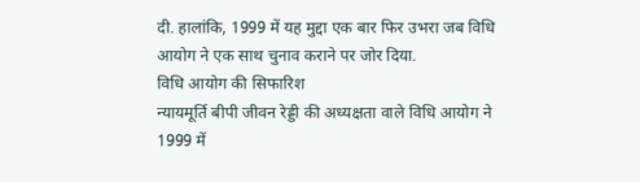दी. हालांकि, 1999 में यह मुद्दा एक बार फिर उभरा जब विधि आयोग ने एक साथ चुनाव कराने पर जोर दिया.
विधि आयोग की सिफारिश
न्यायमूर्ति बीपी जीवन रेड्डी की अध्यक्षता वाले विधि आयोग ने 1999 में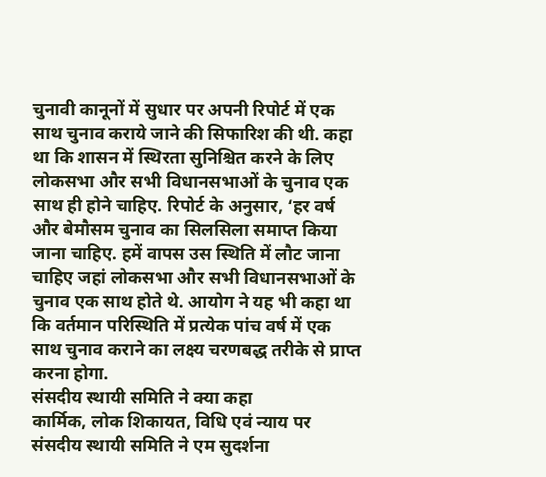चुनावी कानूनों में सुधार पर अपनी रिपोर्ट में एक साथ चुनाव कराये जाने की सिफारिश की थी. कहा था कि शासन में स्थिरता सुनिश्चित करने के लिए लोकसभा और सभी विधानसभाओं के चुनाव एक साथ ही होने चाहिए. रिपोर्ट के अनुसार, ‘हर वर्ष और बेमौसम चुनाव का सिलसिला समाप्त किया जाना चाहिए. हमें वापस उस स्थिति में लौट जाना चाहिए जहां लोकसभा और सभी विधानसभाओं के चुनाव एक साथ होते थे. आयोग ने यह भी कहा था कि वर्तमान परिस्थिति में प्रत्येक पांच वर्ष में एक साथ चुनाव कराने का लक्ष्य चरणबद्ध तरीके से प्राप्त करना होगा.
संसदीय स्थायी समिति ने क्या कहा
कार्मिक, लोक शिकायत, विधि एवं न्याय पर संसदीय स्थायी समिति ने एम सुदर्शना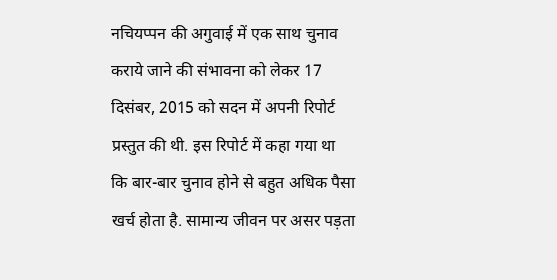नचियप्पन की अगुवाई में एक साथ चुनाव कराये जाने की संभावना को लेकर 17 दिसंबर, 2015 को सदन में अपनी रिपोर्ट प्रस्तुत की थी. इस रिपोर्ट में कहा गया था कि बार-बार चुनाव होने से बहुत अधिक पैसा खर्च होता है. सामान्य जीवन पर असर पड़ता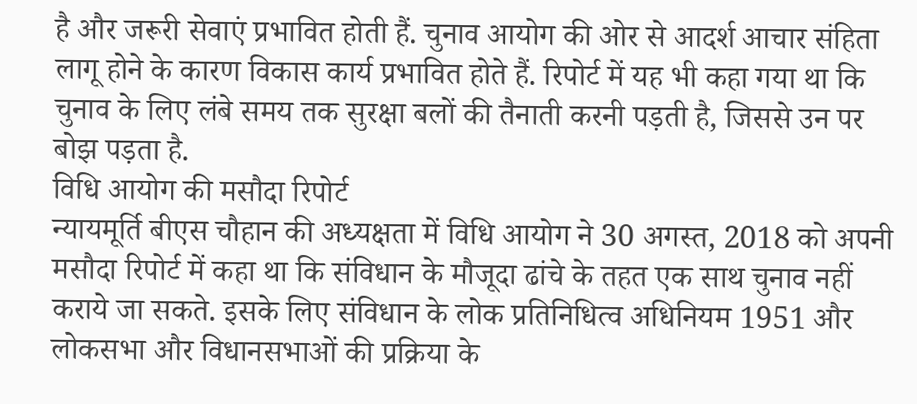है और जरूरी सेवाएं प्रभावित होती हैं. चुनाव आयोग की ओर से आदर्श आचार संहिता लागू होने के कारण विकास कार्य प्रभावित होते हैं. रिपोर्ट में यह भी कहा गया था कि चुनाव के लिए लंबे समय तक सुरक्षा बलों की तैनाती करनी पड़ती है, जिससे उन पर बोझ पड़ता है.
विधि आयोग की मसौदा रिपोर्ट
न्यायमूर्ति बीएस चौहान की अध्यक्षता में विधि आयोग ने 30 अगस्त, 2018 को अपनी मसौदा रिपोर्ट में कहा था कि संविधान के मौजूदा ढांचे के तहत एक साथ चुनाव नहीं कराये जा सकते. इसके लिए संविधान के लोक प्रतिनिधित्व अधिनियम 1951 और लोकसभा और विधानसभाओं की प्रक्रिया के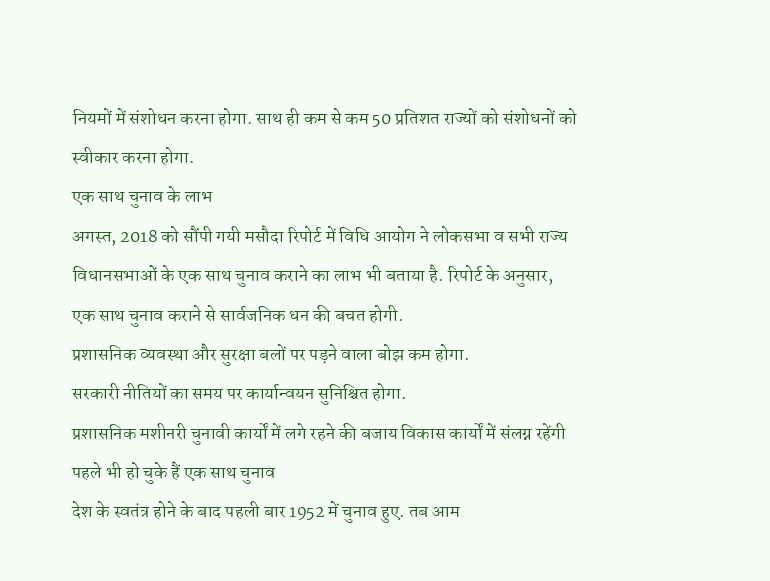नियमों में संशोधन करना होगा. साथ ही कम से कम 50 प्रतिशत राज्यों को संशोधनों को स्वीकार करना होगा.
एक साथ चुनाव के लाभ
अगस्त, 2018 को सौंपी गयी मसौदा रिपोर्ट में विधि आयोग ने लोकसभा व सभी राज्य विधानसभाओं के एक साथ चुनाव कराने का लाभ भी बताया है. रिपोर्ट के अनुसार,
एक साथ चुनाव कराने से सार्वजनिक धन की बचत होगी.
प्रशासनिक व्यवस्था और सुरक्षा बलों पर पड़ने वाला बोझ कम होगा.
सरकारी नीतियों का समय पर कार्यान्वयन सुनिश्चित होगा.
प्रशासनिक मशीनरी चुनावी कार्यों में लगे रहने की बजाय विकास कार्यों में संलग्न रहेंगी
पहले भी हो चुके हैं एक साथ चुनाव
देश के स्वतंत्र होने के बाद पहली बार 1952 में चुनाव हुए. तब आम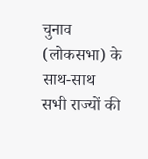चुनाव (लोकसभा) के साथ-साथ सभी राज्यों की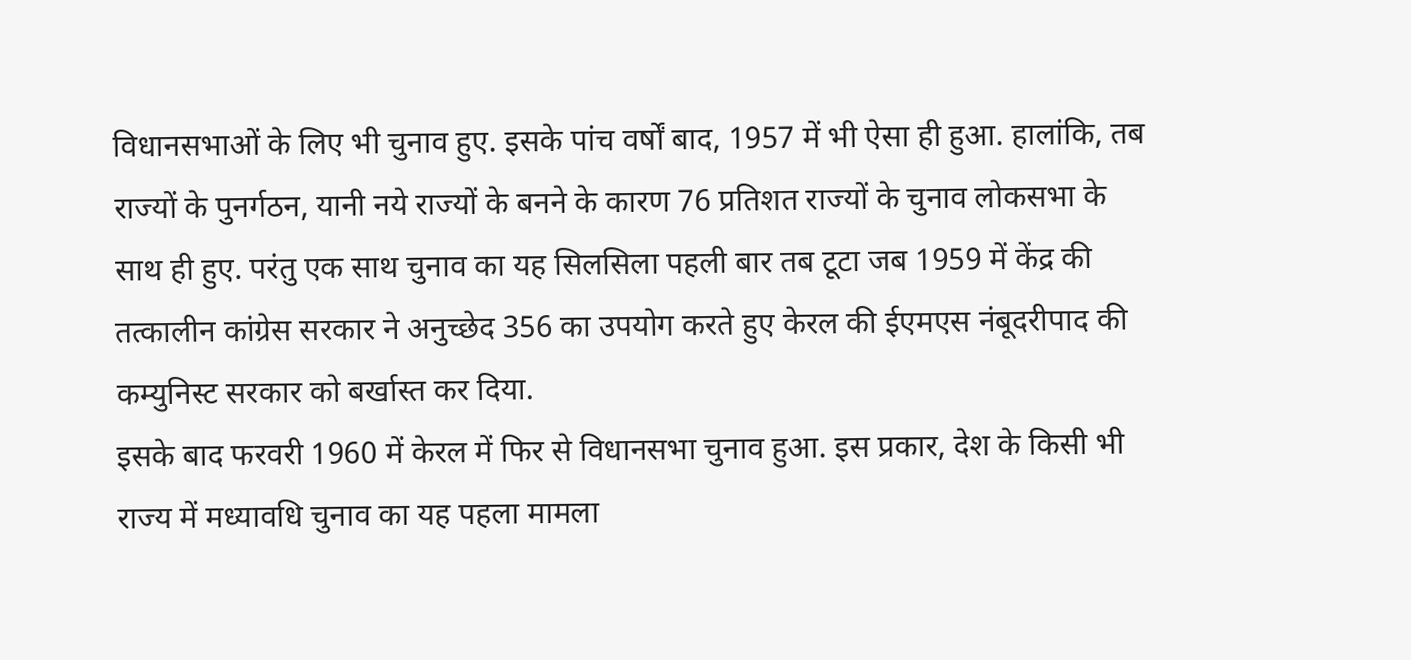विधानसभाओं के लिए भी चुनाव हुए. इसके पांच वर्षों बाद, 1957 में भी ऐसा ही हुआ. हालांकि, तब राज्यों के पुनर्गठन, यानी नये राज्यों के बनने के कारण 76 प्रतिशत राज्यों के चुनाव लोकसभा के साथ ही हुए. परंतु एक साथ चुनाव का यह सिलसिला पहली बार तब टूटा जब 1959 में केंद्र की तत्कालीन कांग्रेस सरकार ने अनुच्छेद 356 का उपयोग करते हुए केरल की ईएमएस नंबूदरीपाद की कम्युनिस्ट सरकार को बर्खास्त कर दिया.
इसके बाद फरवरी 1960 में केरल में फिर से विधानसभा चुनाव हुआ. इस प्रकार, देश के किसी भी राज्य में मध्यावधि चुनाव का यह पहला मामला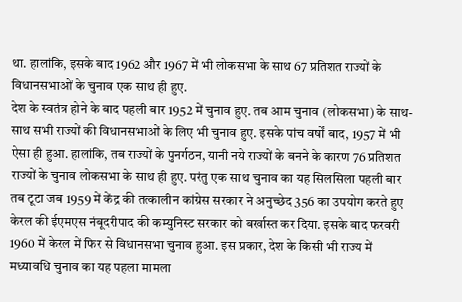था. हालांकि, इसके बाद 1962 और 1967 में भी लोकसभा के साथ 67 प्रतिशत राज्यों के विधानसभाओं के चुनाव एक साथ ही हुए.
देश के स्वतंत्र होने के बाद पहली बार 1952 में चुनाव हुए. तब आम चुनाव (लोकसभा) के साथ-साथ सभी राज्यों की विधानसभाओं के लिए भी चुनाव हुए. इसके पांच वर्षों बाद, 1957 में भी ऐसा ही हुआ. हालांकि, तब राज्यों के पुनर्गठन, यानी नये राज्यों के बनने के कारण 76 प्रतिशत राज्यों के चुनाव लोकसभा के साथ ही हुए. परंतु एक साथ चुनाव का यह सिलसिला पहली बार तब टूटा जब 1959 में केंद्र की तत्कालीन कांग्रेस सरकार ने अनुच्छेद 356 का उपयोग करते हुए केरल की ईएमएस नंबूदरीपाद की कम्युनिस्ट सरकार को बर्खास्त कर दिया. इसके बाद फरवरी 1960 में केरल में फिर से विधानसभा चुनाव हुआ. इस प्रकार, देश के किसी भी राज्य में मध्यावधि चुनाव का यह पहला मामला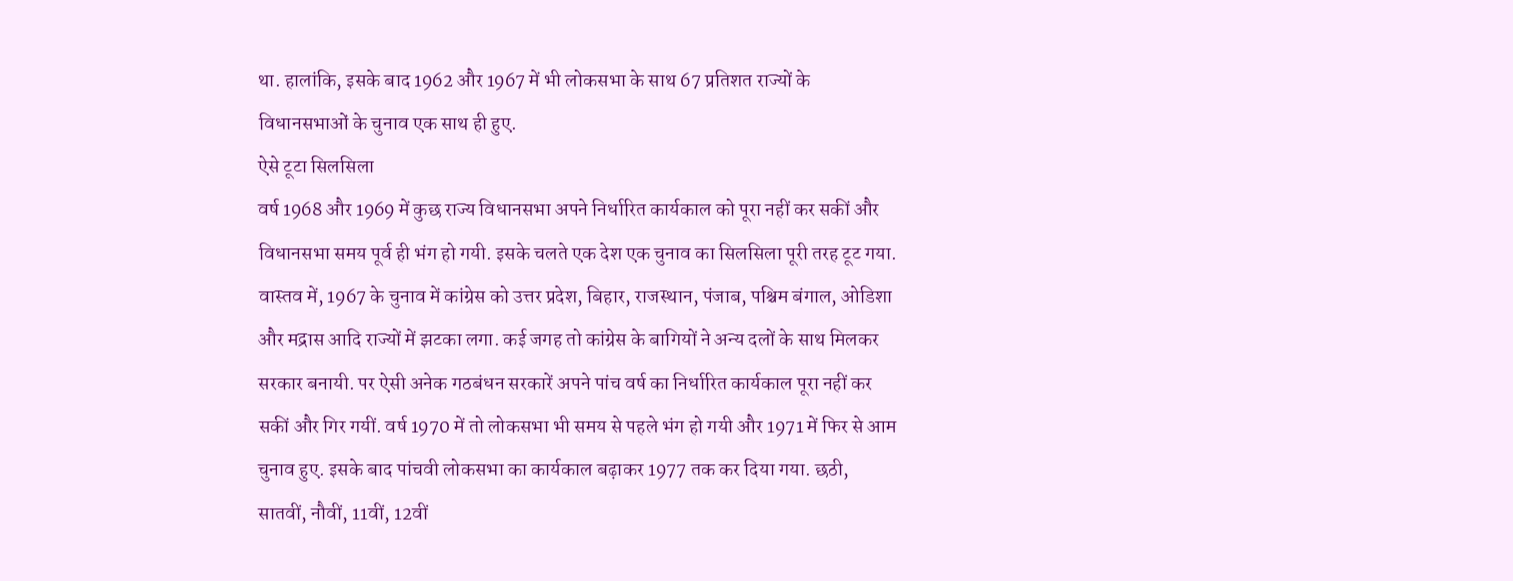था. हालांकि, इसके बाद 1962 और 1967 में भी लोकसभा के साथ 67 प्रतिशत राज्यों के विधानसभाओं के चुनाव एक साथ ही हुए.
ऐसे टूटा सिलसिला
वर्ष 1968 और 1969 में कुछ राज्य विधानसभा अपने निर्धारित कार्यकाल को पूरा नहीं कर सकीं और विधानसभा समय पूर्व ही भंग हो गयी. इसके चलते एक देश एक चुनाव का सिलसिला पूरी तरह टूट गया. वास्तव में, 1967 के चुनाव में कांग्रेस को उत्तर प्रदेश, बिहार, राजस्थान, पंजाब, पश्चिम बंगाल, ओडिशा और मद्रास आदि राज्यों में झटका लगा. कई जगह तो कांग्रेस के बागियों ने अन्य दलों के साथ मिलकर सरकार बनायी. पर ऐसी अनेक गठबंधन सरकारें अपने पांच वर्ष का निर्धारित कार्यकाल पूरा नहीं कर सकीं और गिर गयीं. वर्ष 1970 में तो लोकसभा भी समय से पहले भंग हो गयी और 1971 में फिर से आम चुनाव हुए. इसके बाद पांचवी लोकसभा का कार्यकाल बढ़ाकर 1977 तक कर दिया गया. छठी, सातवीं, नौवीं, 11वीं, 12वीं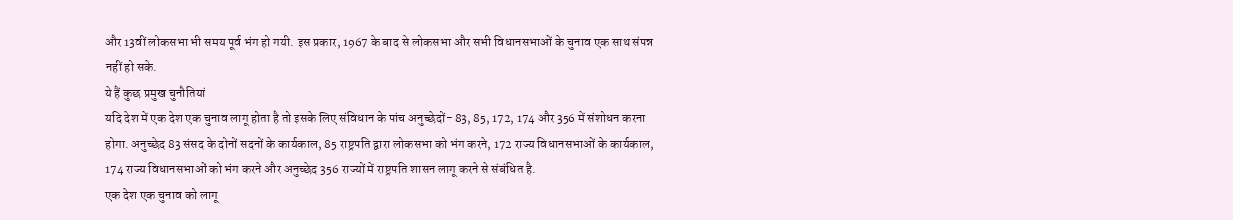और 13वीं लोकसभा भी समय पूर्व भंग हो गयी. इस प्रकार, 1967 के बाद से लोकसभा और सभी विधानसभाओं के चुनाव एक साथ संपन्न नहीं हो सके.
ये हैं कुछ प्रमुख चुनौतियां
यदि देश में एक देश एक चुनाव लागू होता है तो इसके लिए संविधान के पांच अनुच्छेदों- 83, 85, 172, 174 और 356 में संशोधन करना होगा. अनुच्छेद 83 संसद के दोनों सदनों के कार्यकाल, 85 राष्ट्रपति द्वारा लोकसभा को भंग करने, 172 राज्य विधानसभाओं के कार्यकाल, 174 राज्य विधानसभाओं को भंग करने और अनुच्छेद 356 राज्यों में राष्ट्रपति शासन लागू करने से संबंधित है.
एक देश एक चुनाव को लागू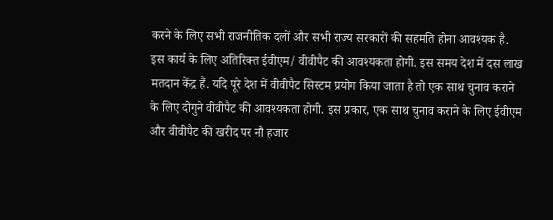करने के लिए सभी राजनीतिक दलों और सभी राज्य सरकारों की सहमति होना आवश्यक है.
इस कार्य के लिए अतिरिक्त ईवीएम/ वीवीपैट की आवश्यकता होगी. इस समय देश में दस लाख मतदान केंद्र हैं. यदि पूरे देश में वीवीपैट सिस्टम प्रयोग किया जाता है तो एक साथ चुनाव कराने के लिए दोगुने वीवीपैट की आवश्यकता होगी. इस प्रकार, एक साथ चुनाव कराने के लिए ईवीएम और वीवीपैट की खरीद पर नौ हजार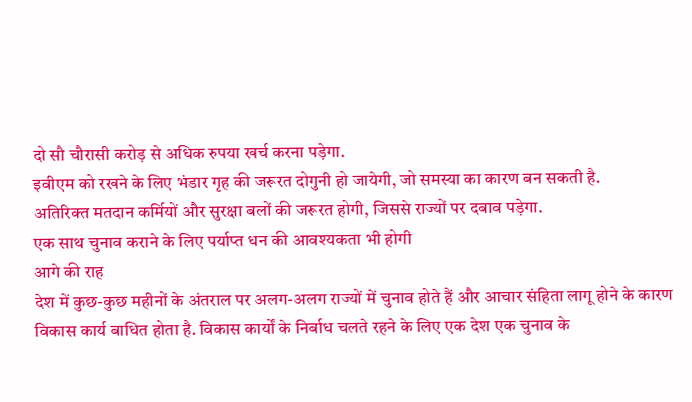दो सौ चौरासी करोड़ से अधिक रुपया खर्च करना पड़ेगा.
इवीएम को रखने के लिए भंडार गृह की जरूरत दोगुनी हो जायेगी, जो समस्या का कारण बन सकती है.
अतिरिक्त मतदान कर्मियों और सुरक्षा बलों की जरूरत होगी, जिससे राज्यों पर दबाव पड़ेगा.
एक साथ चुनाव कराने के लिए पर्याप्त धन की आवश्यकता भी होगी
आगे की राह
देश में कुछ-कुछ महीनों के अंतराल पर अलग-अलग राज्यों में चुनाव होते हैं और आचार संहिता लागू होने के कारण विकास कार्य बाधित होता है. विकास कार्यों के निर्बाध चलते रहने के लिए एक देश एक चुनाव के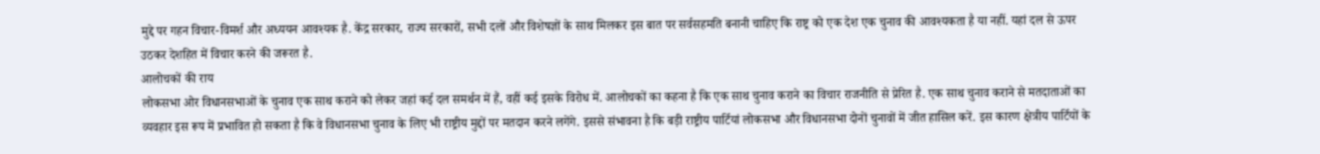मुद्दे पर गहन विचार-विमर्श और अध्ययन आवश्यक है. केंद्र सरकार, राज्य सरकारों, सभी दलों और विशेषज्ञों के साथ मिलकर इस बात पर सर्वसहमति बनानी चाहिए कि राष्ट्र को एक देश एक चुनाव की आवश्यकता है या नहीं. यहां दल से ऊपर उठकर देशहित में विचार करने की जरूरत है.
आलोचकों की राय
लोकसभा ओर विधानसभाओं के चुनाव एक साथ कराने को लेकर जहां कई दल समर्थन में हैं, वहीं कई इसके विरोध में. आलोचकों का कहना है कि एक साथ चुनाव कराने का विचार राजनीति से प्रेरित है. एक साथ चुनाव कराने से मतदाताओं का व्यवहार इस रूप में प्रभावित हो सकता है कि वे विधानसभा चुनाव के लिए भी राष्ट्रीय मुद्दों पर मतदान करने लगेंगे. इससे संभावना है कि बड़ी राष्ट्रीय पार्टियां लोकसभा और विधानसभा दोनों चुनावों में जीत हासिल करें. इस कारण क्षेत्रीय पार्टियों के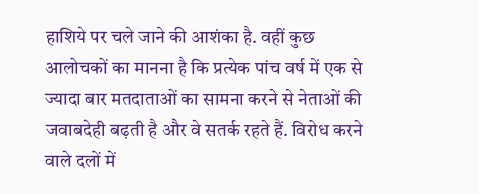हाशिये पर चले जाने की आशंका है. वहीं कुछ आलोचकों का मानना है कि प्रत्येक पांच वर्ष में एक से ज्यादा बार मतदाताओं का सामना करने से नेताओं की जवाबदेही बढ़ती है और वे सतर्क रहते हैं. विरोध करने वाले दलों में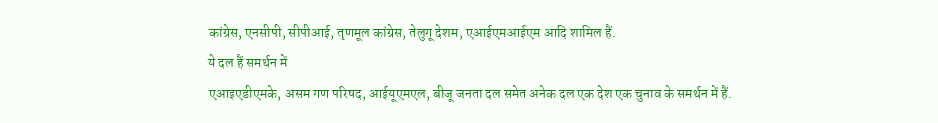कांग्रेस, एनसीपी, सीपीआई, तृणमूल कांग्रेस, तेलुगू देशम, एआईएमआईएम आदि शामिल हैं.
ये दल हैं समर्थन में
एआइएडीएमके, असम गण परिषद, आईयूएमएल, बीजू जनता दल समेत अनेक दल एक देश एक चुनाव के समर्थन में हैं.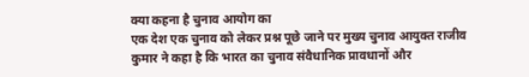क्या कहना है चुनाव आयोग का
एक देश एक चुनाव को लेकर प्रश्न पूछे जाने पर मुख्य चुनाव आयुक्त राजीव कुमार ने कहा है कि भारत का चुनाव संवैधानिक प्रावधानों और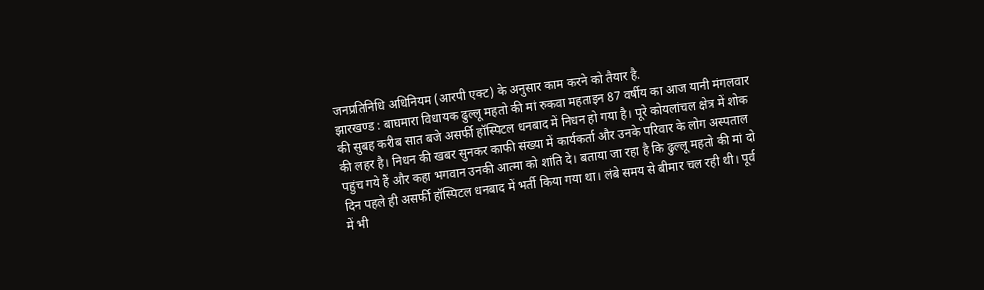जनप्रतिनिधि अधिनियम (आरपी एक्ट) के अनुसार काम करने को तैयार है.
झारखण्ड : बाघमारा विधायक ढुल्लू महतो की मां रुकवा महताइन 87 वर्षीय का आज यानी मंगलवार की सुबह करीब सात बजे असर्फी हॉस्पिटल धनबाद में निधन हो गया है। पूरे कोयलांचल क्षेत्र में शोक की लहर है। निधन की खबर सुनकर काफी संख्या में कार्यकर्ता और उनके परिवार के लोग अस्पताल पहुंच गये हैं और कहा भगवान उनकी आत्मा को शांति दे। बताया जा रहा है कि ढुल्लू महतो की मां दो दिन पहले ही असर्फी हॉस्पिटल धनबाद में भर्ती किया गया था। लंबे समय से बीमार चल रही थी। पूर्व में भी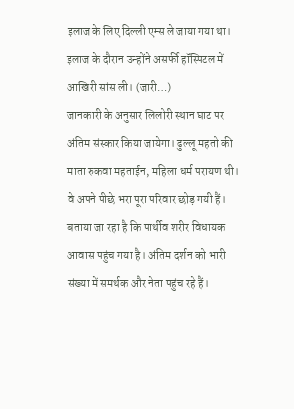इलाज के लिए दिल्ली एम्स ले जाया गया था। इलाज के दौरान उन्होंने असर्फी हॉस्पिटल में आखिरी सांस ली। (जारी…)
जानकारी के अनुसार लिलोरी स्थान घाट पर अंतिम संस्कार किया जायेगा। ढुल्लू महतो की माता रुकवा महताईन, महिला धर्म परायण थी। वे अपने पीछे भरा पूरा परिवार छोड़ गयी हैं। बताया जा रहा है कि पार्थीव शरीर विधायक आवास पहुंच गया है। अंतिम दर्शन को भारी संख्या में समर्थक और नेता पहुंच रहे हैं।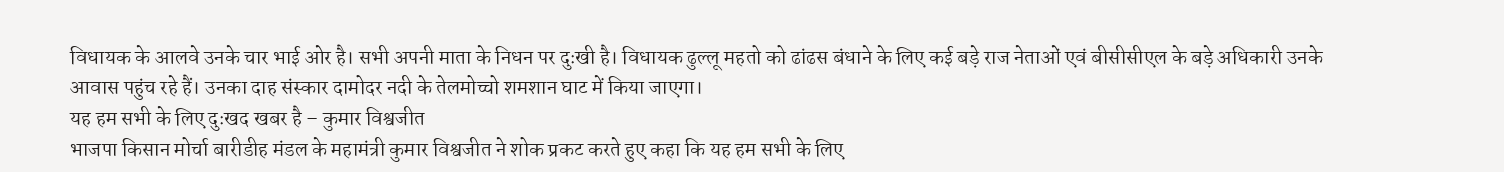विधायक के आलवे उनके चार भाई ओर है। सभी अपनी माता के निधन पर दुःखी है। विधायक ढुल्लू महतो को ढांढस बंधाने के लिए कई बड़े राज नेताओं एवं बीसीसीएल के बड़े अधिकारी उनके आवास पहुंच रहे हैं। उनका दाह संस्कार दामोदर नदी के तेलमोच्चो शमशान घाट में किया जाएगा।
यह हम सभी के लिए दुःखद खबर है – कुमार विश्वजीत
भाजपा किसान मोर्चा बारीडीह मंडल के महामंत्री कुमार विश्वजीत ने शोक प्रकट करते हुए कहा कि यह हम सभी के लिए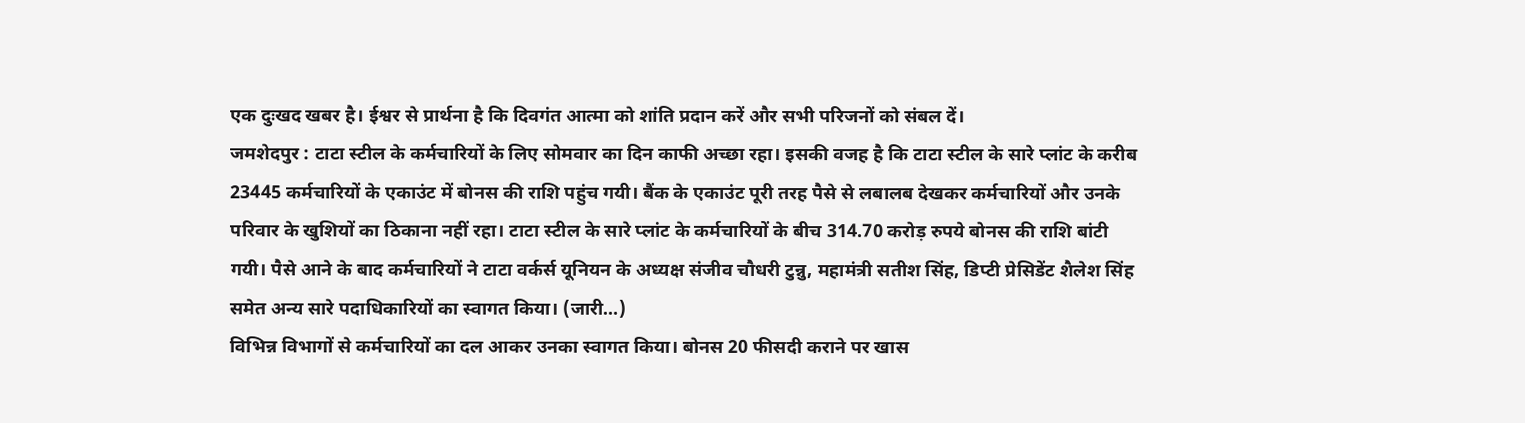एक दुःखद खबर है। ईश्वर से प्रार्थना है कि दिवगंत आत्मा को शांति प्रदान करें और सभी परिजनों को संबल दें।
जमशेदपुर : टाटा स्टील के कर्मचारियों के लिए सोमवार का दिन काफी अच्छा रहा। इसकी वजह है कि टाटा स्टील के सारे प्लांट के करीब 23445 कर्मचारियों के एकाउंट में बोनस की राशि पहुंच गयी। बैंक के एकाउंट पूरी तरह पैसे से लबालब देखकर कर्मचारियों और उनके परिवार के खुशियों का ठिकाना नहीं रहा। टाटा स्टील के सारे प्लांट के कर्मचारियों के बीच 314.70 करोड़ रुपये बोनस की राशि बांटी गयी। पैसे आने के बाद कर्मचारियों ने टाटा वर्कर्स यूनियन के अध्यक्ष संजीव चौधरी टुन्नु, महामंत्री सतीश सिंह, डिप्टी प्रेसिडेंट शैलेश सिंह समेत अन्य सारे पदाधिकारियों का स्वागत किया। (जारी…)
विभिन्न विभागों से कर्मचारियों का दल आकर उनका स्वागत किया। बोनस 20 फीसदी कराने पर खास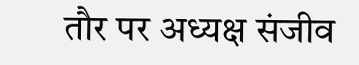तौर पर अध्यक्ष संजीव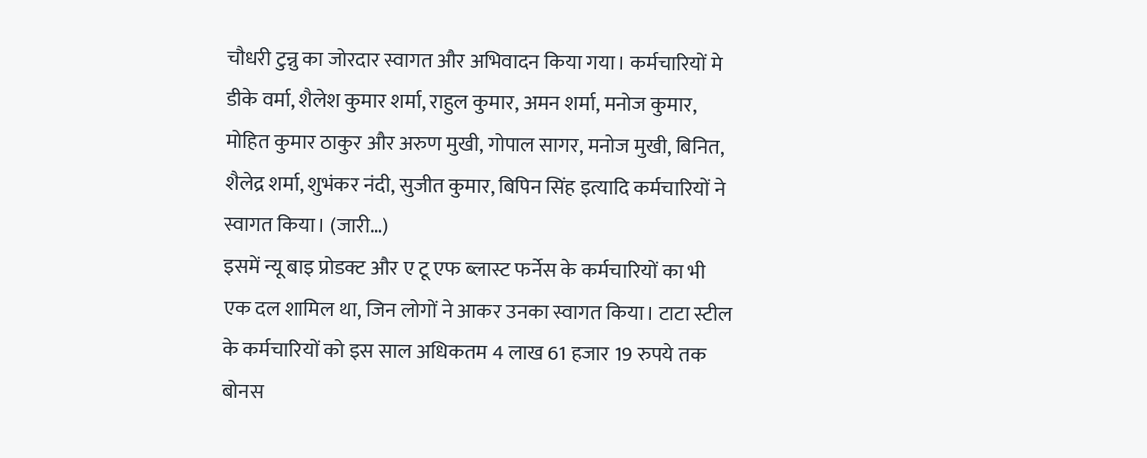चौधरी टुन्नु का जोरदार स्वागत और अभिवादन किया गया। कर्मचारियों मे डीके वर्मा, शैलेश कुमार शर्मा, राहुल कुमार, अमन शर्मा, मनोज कुमार, मोहित कुमार ठाकुर और अरुण मुखी, गोपाल सागर, मनोज मुखी, बिनित, शैलेद्र शर्मा, शुभंकर नंदी, सुजीत कुमार, बिपिन सिंह इत्यादि कर्मचारियों ने स्वागत किया। (जारी…)
इसमें न्यू बाइ प्रोडक्ट और ए टू एफ ब्लास्ट फर्नेस के कर्मचारियों का भी एक दल शामिल था, जिन लोगों ने आकर उनका स्वागत किया। टाटा स्टील के कर्मचारियों को इस साल अधिकतम 4 लाख 61 हजार 19 रुपये तक बोनस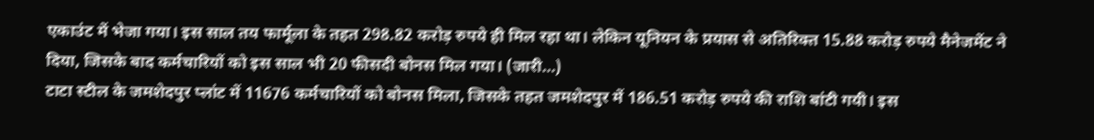एकाउंट में भेजा गया। इस साल तय फार्मूला के तहत 298.82 करोड़ रुपये ही मिल रहा था। लेकिन यूनियन के प्रयास से अतिरिक्त 15.88 करोड़ रुपये मैनेजमेंट ने दिया, जिसके बाद कर्मचारियों को इस साल भी 20 फीसदी बोनस मिल गया। (जारी…)
टाटा स्टील के जमशेदपुर प्लांट में 11676 कर्मचारियों को बोनस मिला, जिसके तहत जमशेदपुर में 186.51 करोड़ रुपये की राशि बांटी गयी। इस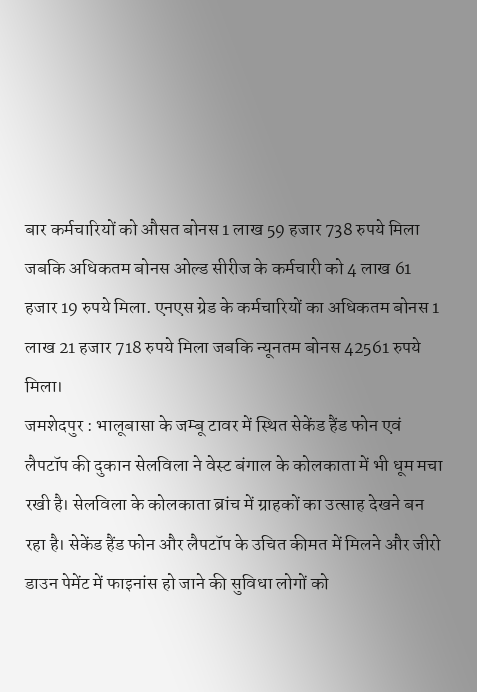बार कर्मचारियों को औसत बोनस 1 लाख 59 हजार 738 रुपये मिला जबकि अधिकतम बोनस ओल्ड सीरीज के कर्मचारी को 4 लाख 61 हजार 19 रुपये मिला. एनएस ग्रेड के कर्मचारियों का अधिकतम बोनस 1 लाख 21 हजार 718 रुपये मिला जबकि न्यूनतम बोनस 42561 रुपये मिला।
जमशेदपुर : भालूबासा के जम्बू टावर में स्थित सेकेंड हैंड फोन एवं लैपटॉप की दुकान सेलविला ने वेस्ट बंगाल के कोलकाता में भी धूम मचा रखी है। सेलविला के कोलकाता ब्रांच में ग्राहकों का उत्साह देखने बन रहा है। सेकेंड हैंड फोन और लैपटॉप के उचित कीमत में मिलने और जीरो डाउन पेमेंट में फाइनांस हो जाने की सुविधा लोगों को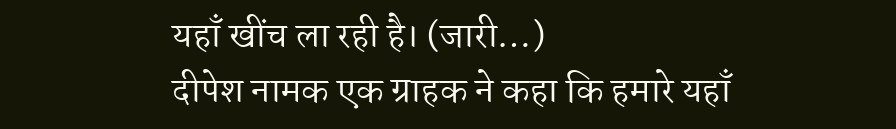यहाँ खींच ला रही है। (जारी…)
दीपेश नामक एक ग्राहक ने कहा कि हमारे यहाँ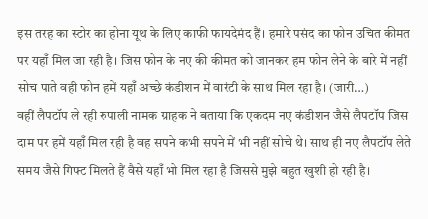इस तरह का स्टोर का होना यूथ के लिए काफी फायदेमंद हैं। हमारे पसंद का फोन उचित कीमत पर यहाँ मिल जा रही है। जिस फोन के नए की कीमत को जानकर हम फोन लेने के बारे में नहीं सोच पाते वही फोन हमें यहाँ अच्छे कंडीशन में वारंटी के साथ मिल रहा है। (जारी…)
वहीं लैपटॉप ले रही रुपाली नामक ग्राहक ने बताया कि एकदम नए कंडीशन जैसे लैपटॉप जिस दाम पर हमें यहाँ मिल रही है वह सपने कभी सपने में भी नहीं सोचे थे। साथ ही नए लैपटॉप लेते समय जैसे गिफ्ट मिलते हैं वैसे यहाँ भो मिल रहा है जिससे मुझे बहुत खुशी हो रही है।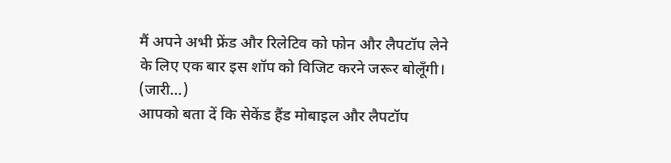मैं अपने अभी फ्रेंड और रिलेटिव को फोन और लैपटॉप लेने के लिए एक बार इस शॉप को विजिट करने जरूर बोलूँगी। (जारी…)
आपको बता दें कि सेकेंड हैंड मोबाइल और लैपटॉप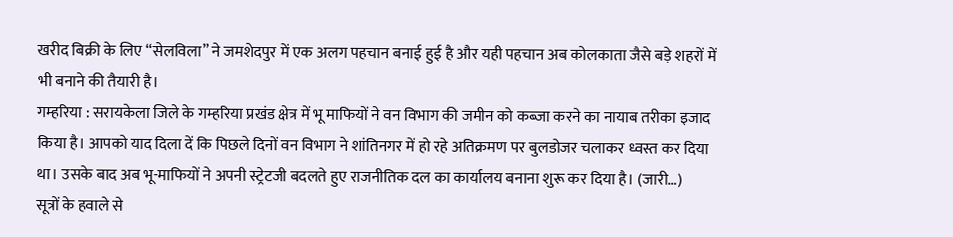खरीद बिक्री के लिए “सेलविला” ने जमशेदपुर में एक अलग पहचान बनाई हुई है और यही पहचान अब कोलकाता जैसे बड़े शहरों में भी बनाने की तैयारी है।
गम्हरिया : सरायकेला जिले के गम्हरिया प्रखंड क्षेत्र में भू माफियों ने वन विभाग की जमीन को कब्जा करने का नायाब तरीका इजाद किया है। आपको याद दिला दें कि पिछले दिनों वन विभाग ने शांतिनगर में हो रहे अतिक्रमण पर बुलडोजर चलाकर ध्वस्त कर दिया था। उसके बाद अब भू-माफियों ने अपनी स्ट्रेटजी बदलते हुए राजनीतिक दल का कार्यालय बनाना शुरू कर दिया है। (जारी…)
सूत्रों के हवाले से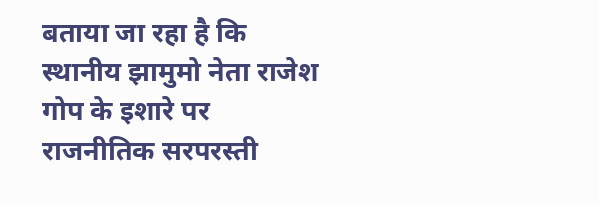बताया जा रहा है कि स्थानीय झामुमो नेता राजेश गोप के इशारे पर राजनीतिक सरपरस्ती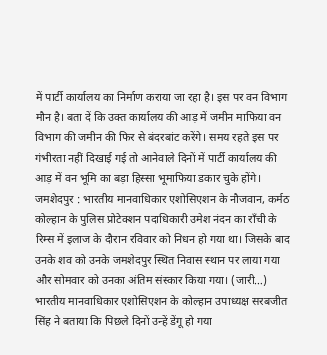में पार्टी कार्यालय का निर्माण कराया जा रहा है। इस पर वन विभाग मौन है। बता दें कि उक्त कार्यालय की आड़ में जमीन माफिया वन विभाग की जमीन की फिर से बंदरबांट करेंगे। समय रहते इस पर गंभीरता नहीं दिखाई गई तो आनेवाले दिनों में पार्टी कार्यालय की आड़ में वन भूमि का बड़ा हिस्सा भूमाफिया डकार चुके होंगे।
जमशेदपुर : भारतीय मानवाधिकार एशोसिएशन के नौजवान, कर्मठ कोल्हान के पुलिस प्रोटेक्शन पदाधिकारी उमेश नंदन का राँची के रिम्स में इलाज के दौरान रविवार को निधन हो गया था। जिसके बाद उनके शव को उनके जमशेदपुर स्थित निवास स्थान पर लाया गया और सोमवार को उनका अंतिम संस्कार किया गया। (जारी…)
भारतीय मानवाधिकार एशोसिएशन के कोल्हान उपाध्यक्ष सरबजीत सिंह ने बताया कि पिछले दिनों उन्हें डेंगू हो गया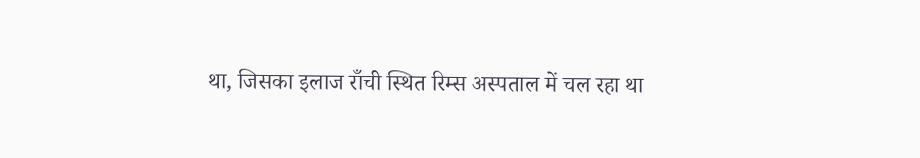था, जिसका इलाज राँची स्थित रिम्स अस्पताल में चल रहा था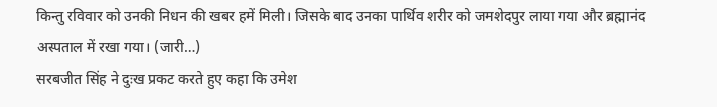किन्तु रविवार को उनकी निधन की खबर हमें मिली। जिसके बाद उनका पार्थिव शरीर को जमशेदपुर लाया गया और ब्रह्मानंद अस्पताल में रखा गया। (जारी…)
सरबजीत सिंह ने दुःख प्रकट करते हुए कहा कि उमेश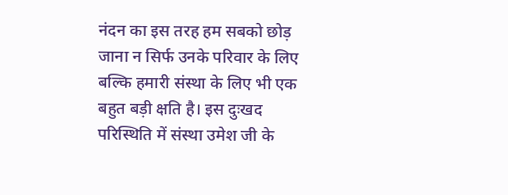नंदन का इस तरह हम सबको छोड़ जाना न सिर्फ उनके परिवार के लिए बल्कि हमारी संस्था के लिए भी एक बहुत बड़ी क्षति है। इस दुःखद परिस्थिति में संस्था उमेश जी के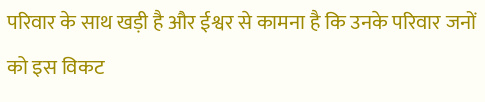परिवार के साथ खड़ी है और ईश्वर से कामना है कि उनके परिवार जनों को इस विकट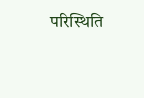परिस्थिति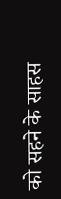को सहने के साहस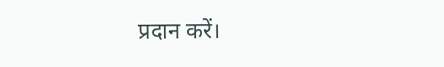प्रदान करें।